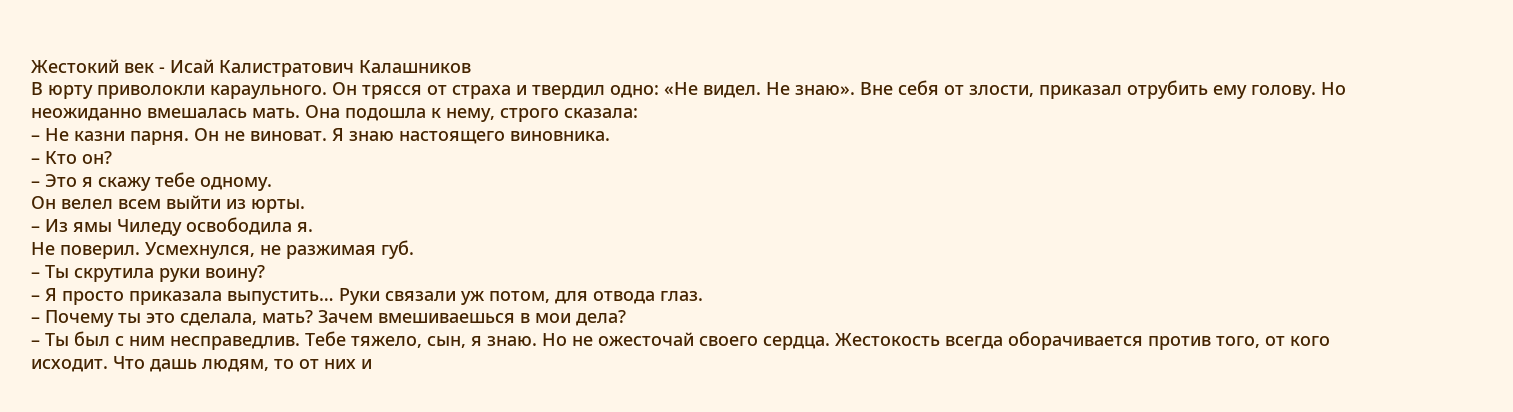Жестокий век - Исай Калистратович Калашников
В юрту приволокли караульного. Он трясся от страха и твердил одно: «Не видел. Не знаю». Вне себя от злости, приказал отрубить ему голову. Но неожиданно вмешалась мать. Она подошла к нему, строго сказала:
– Не казни парня. Он не виноват. Я знаю настоящего виновника.
– Кто он?
– Это я скажу тебе одному.
Он велел всем выйти из юрты.
– Из ямы Чиледу освободила я.
Не поверил. Усмехнулся, не разжимая губ.
– Ты скрутила руки воину?
– Я просто приказала выпустить… Руки связали уж потом, для отвода глаз.
– Почему ты это сделала, мать? Зачем вмешиваешься в мои дела?
– Ты был с ним несправедлив. Тебе тяжело, сын, я знаю. Но не ожесточай своего сердца. Жестокость всегда оборачивается против того, от кого исходит. Что дашь людям, то от них и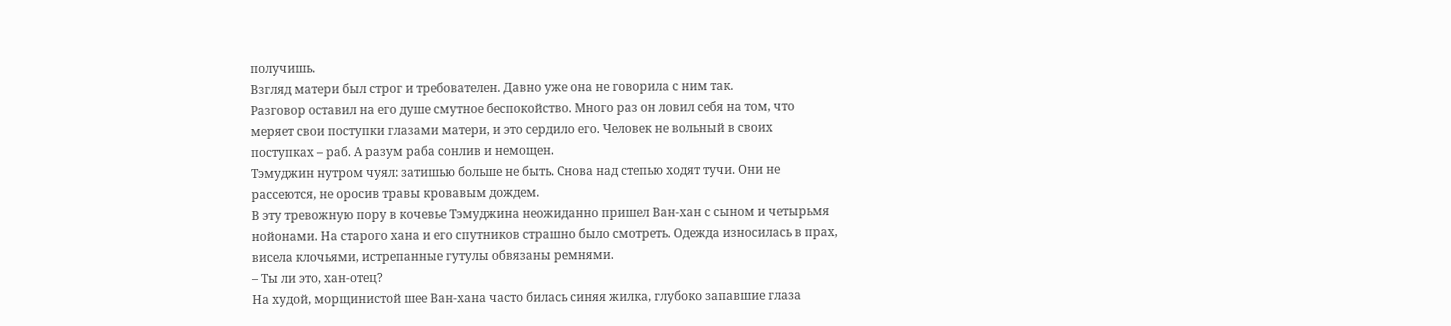получишь.
Взгляд матери был строг и требователен. Давно уже она не говорила с ним так.
Разговор оставил на его душе смутное беспокойство. Много раз он ловил себя на том, что меряет свои поступки глазами матери, и это сердило его. Человек не вольный в своих поступках – раб. А разум раба сонлив и немощен.
Тэмуджин нутром чуял: затишью больше не быть. Снова над степью ходят тучи. Они не рассеются, не оросив травы кровавым дождем.
В эту тревожную пору в кочевье Тэмуджина неожиданно пришел Ван-хан с сыном и четырьмя нойонами. На старого хана и его спутников страшно было смотреть. Одежда износилась в прах, висела клочьями, истрепанные гутулы обвязаны ремнями.
– Ты ли это, хан-отец?
На худой, морщинистой шее Ван-хана часто билась синяя жилка, глубоко запавшие глаза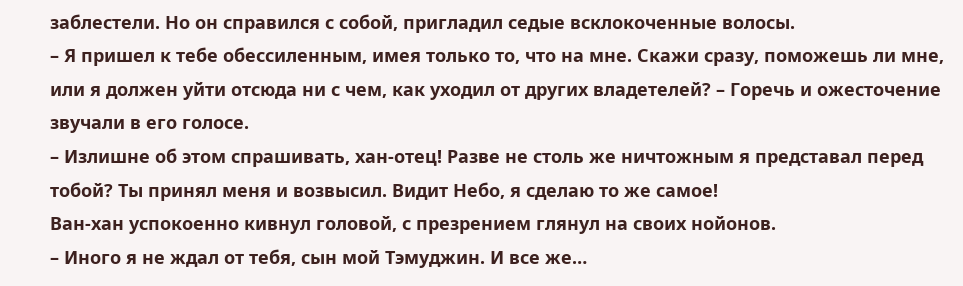заблестели. Но он справился с собой, пригладил седые всклокоченные волосы.
– Я пришел к тебе обессиленным, имея только то, что на мне. Скажи сразу, поможешь ли мне, или я должен уйти отсюда ни с чем, как уходил от других владетелей? – Горечь и ожесточение звучали в его голосе.
– Излишне об этом спрашивать, хан-отец! Разве не столь же ничтожным я представал перед тобой? Ты принял меня и возвысил. Видит Небо, я сделаю то же самое!
Ван-хан успокоенно кивнул головой, с презрением глянул на своих нойонов.
– Иного я не ждал от тебя, сын мой Тэмуджин. И все же…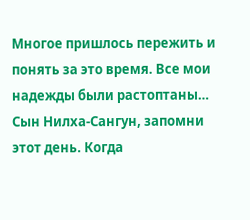Многое пришлось пережить и понять за это время. Все мои надежды были растоптаны… Сын Нилха-Сангун, запомни этот день. Когда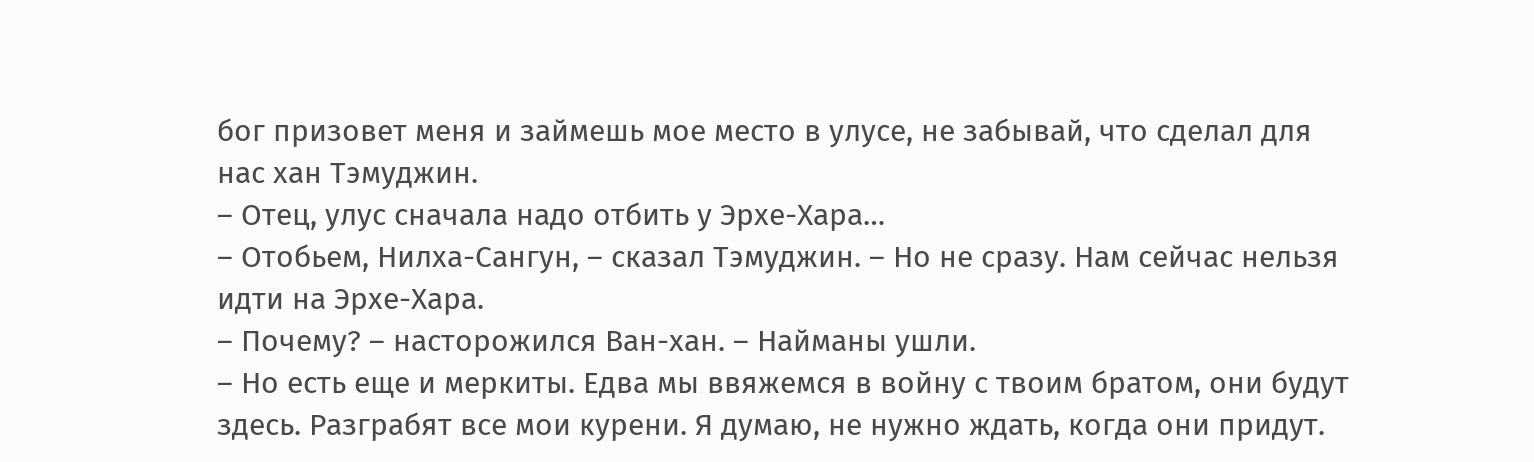бог призовет меня и займешь мое место в улусе, не забывай, что сделал для нас хан Тэмуджин.
– Отец, улус сначала надо отбить у Эрхе-Хара…
– Отобьем, Нилха-Сангун, – сказал Тэмуджин. – Но не сразу. Нам сейчас нельзя идти на Эрхе-Хара.
– Почему? – насторожился Ван-хан. – Найманы ушли.
– Но есть еще и меркиты. Едва мы ввяжемся в войну с твоим братом, они будут здесь. Разграбят все мои курени. Я думаю, не нужно ждать, когда они придут.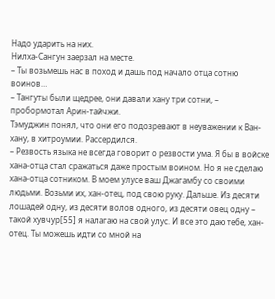Надо ударить на них.
Нилха-Сангун заерзал на месте.
– Ты возьмешь нас в поход и дашь под начало отца сотню воинов…
– Тангуты были щедрее, они давали хану три сотни, – пробормотал Арин-тайчжи.
Тэмуджин понял, что они его подозревают в неуважении к Ван-хану, в хитроумии. Рассердился.
– Резвость языка не всегда говорит о резвости ума. Я бы в войске хана-отца стал сражаться даже простым воином. Но я не сделаю хана-отца сотником. В моем улусе ваш Джагамбу со своими людьми. Возьми их, хан-отец, под свою руку. Дальше. Из десяти лошадей одну, из десяти волов одного, из десяти овец одну – такой хувчур[55] я налагаю на свой улус. И все это даю тебе, хан-отец. Ты можешь идти со мной на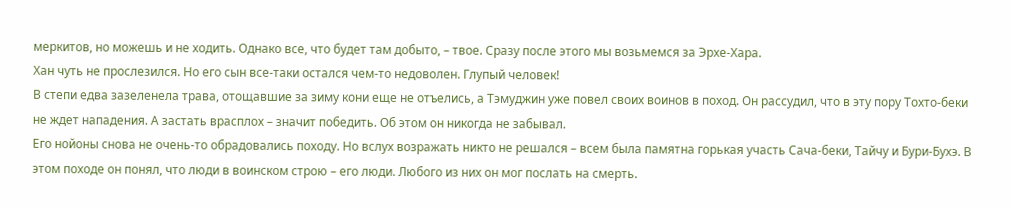меркитов, но можешь и не ходить. Однако все, что будет там добыто, – твое. Сразу после этого мы возьмемся за Эрхе-Хара.
Хан чуть не прослезился. Но его сын все-таки остался чем-то недоволен. Глупый человек!
В степи едва зазеленела трава, отощавшие за зиму кони еще не отъелись, а Тэмуджин уже повел своих воинов в поход. Он рассудил, что в эту пору Тохто-беки не ждет нападения. А застать врасплох – значит победить. Об этом он никогда не забывал.
Его нойоны снова не очень-то обрадовались походу. Но вслух возражать никто не решался – всем была памятна горькая участь Сача-беки, Тайчу и Бури-Бухэ. В этом походе он понял, что люди в воинском строю – его люди. Любого из них он мог послать на смерть.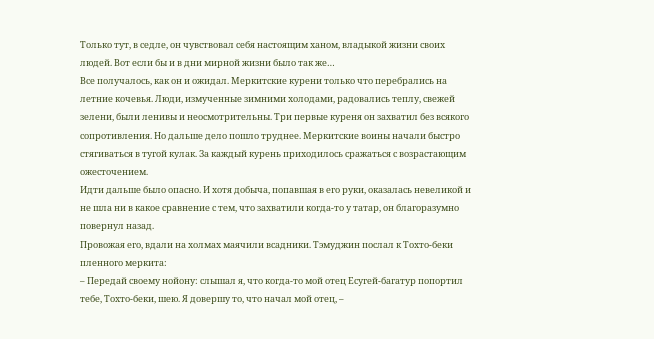Только тут, в седле, он чувствовал себя настоящим ханом, владыкой жизни своих людей. Вот если бы и в дни мирной жизни было так же…
Все получалось, как он и ожидал. Меркитские курени только что перебрались на летние кочевья. Люди, измученные зимними холодами, радовались теплу, свежей зелени, были ленивы и неосмотрительны. Три первые куреня он захватил без всякого сопротивления. Но дальше дело пошло труднее. Меркитские воины начали быстро стягиваться в тугой кулак. За каждый курень приходилось сражаться с возрастающим ожесточением.
Идти дальше было опасно. И хотя добыча, попавшая в его руки, оказалась невеликой и не шла ни в какое сравнение с тем, что захватили когда-то у татар, он благоразумно повернул назад.
Провожая его, вдали на холмах маячили всадники. Тэмуджин послал к Тохто-беки пленного меркита:
– Передай своему нойону: слышал я, что когда-то мой отец Есугей-багатур попортил тебе, Тохто-беки, шею. Я довершу то, что начал мой отец, –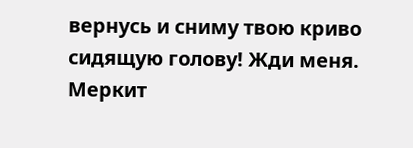вернусь и сниму твою криво сидящую голову! Жди меня.
Меркит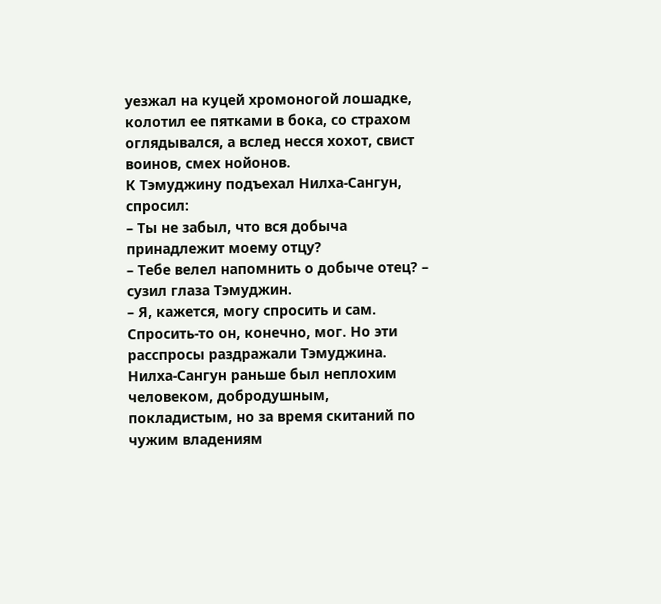уезжал на куцей хромоногой лошадке, колотил ее пятками в бока, со страхом оглядывался, а вслед несся хохот, свист воинов, смех нойонов.
К Тэмуджину подъехал Нилха-Сангун, спросил:
– Ты не забыл, что вся добыча принадлежит моему отцу?
– Тебе велел напомнить о добыче отец? – сузил глаза Тэмуджин.
– Я, кажется, могу спросить и сам.
Спросить-то он, конечно, мог. Но эти расспросы раздражали Тэмуджина. Нилха-Сангун раньше был неплохим человеком, добродушным, покладистым, но за время скитаний по чужим владениям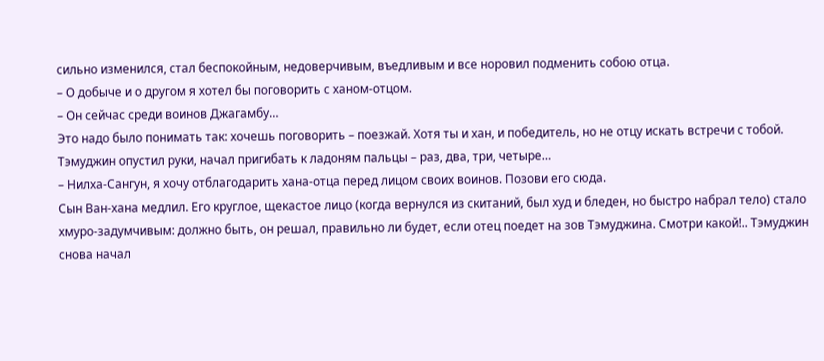сильно изменился, стал беспокойным, недоверчивым, въедливым и все норовил подменить собою отца.
– О добыче и о другом я хотел бы поговорить с ханом-отцом.
– Он сейчас среди воинов Джагамбу…
Это надо было понимать так: хочешь поговорить – поезжай. Хотя ты и хан, и победитель, но не отцу искать встречи с тобой. Тэмуджин опустил руки, начал пригибать к ладоням пальцы – раз, два, три, четыре…
– Нилха-Сангун, я хочу отблагодарить хана-отца перед лицом своих воинов. Позови его сюда.
Сын Ван-хана медлил. Его круглое, щекастое лицо (когда вернулся из скитаний, был худ и бледен, но быстро набрал тело) стало хмуро-задумчивым: должно быть, он решал, правильно ли будет, если отец поедет на зов Тэмуджина. Смотри какой!.. Тэмуджин снова начал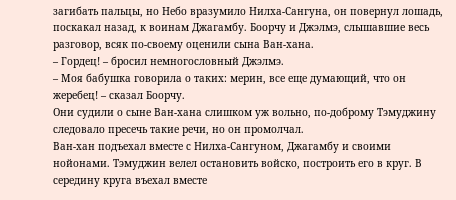загибать пальцы, но Небо вразумило Нилха-Сангуна, он повернул лошадь, поскакал назад, к воинам Джагамбу. Боорчу и Джэлмэ, слышавшие весь разговор, всяк по-своему оценили сына Ван-хана.
– Гордец! – бросил немногословный Джэлмэ.
– Моя бабушка говорила о таких: мерин, все еще думающий, что он жеребец! – сказал Боорчу.
Они судили о сыне Ван-хана слишком уж вольно, по-доброму Тэмуджину следовало пресечь такие речи, но он промолчал.
Ван-хан подъехал вместе с Нилха-Сангуном, Джагамбу и своими нойонами. Тэмуджин велел остановить войско, построить его в круг. В середину круга въехал вместе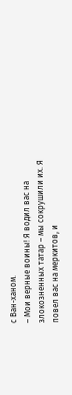с Ван-ханом.
– Мои верные воины! Я водил вас на злокозненных татар – мы сокрушили их. Я повел вас на меркитов, и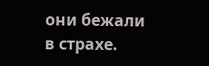они бежали в страхе.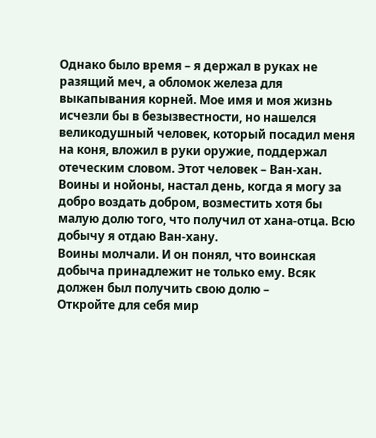Однако было время – я держал в руках не разящий меч, а обломок железа для выкапывания корней. Мое имя и моя жизнь исчезли бы в безызвестности, но нашелся великодушный человек, который посадил меня на коня, вложил в руки оружие, поддержал отеческим словом. Этот человек – Ван-хан. Воины и нойоны, настал день, когда я могу за добро воздать добром, возместить хотя бы малую долю того, что получил от хана-отца. Всю добычу я отдаю Ван-хану.
Воины молчали. И он понял, что воинская добыча принадлежит не только ему. Всяк должен был получить свою долю –
Откройте для себя мир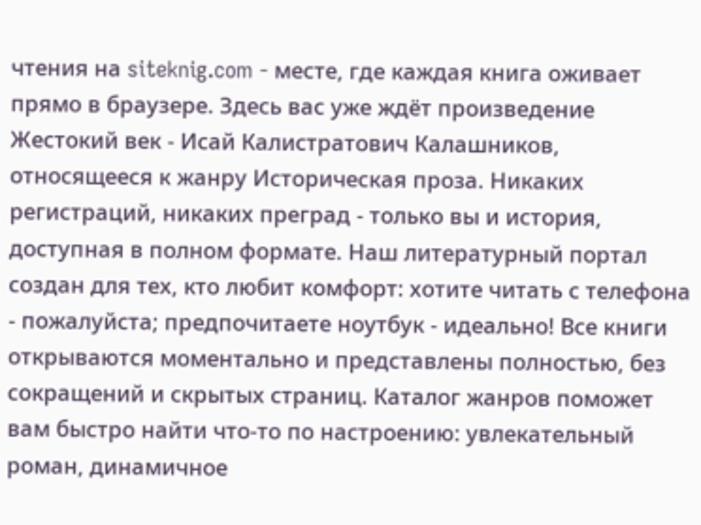чтения на siteknig.com - месте, где каждая книга оживает прямо в браузере. Здесь вас уже ждёт произведение Жестокий век - Исай Калистратович Калашников, относящееся к жанру Историческая проза. Никаких регистраций, никаких преград - только вы и история, доступная в полном формате. Наш литературный портал создан для тех, кто любит комфорт: хотите читать с телефона - пожалуйста; предпочитаете ноутбук - идеально! Все книги открываются моментально и представлены полностью, без сокращений и скрытых страниц. Каталог жанров поможет вам быстро найти что-то по настроению: увлекательный роман, динамичное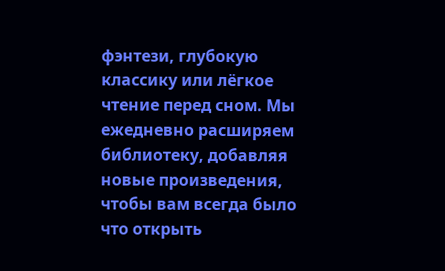фэнтези, глубокую классику или лёгкое чтение перед сном. Мы ежедневно расширяем библиотеку, добавляя новые произведения, чтобы вам всегда было что открыть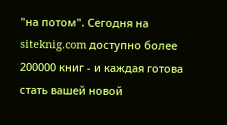"на потом". Сегодня на siteknig.com доступно более 200000 книг - и каждая готова стать вашей новой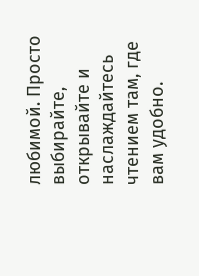любимой. Просто выбирайте, открывайте и наслаждайтесь чтением там, где вам удобно.